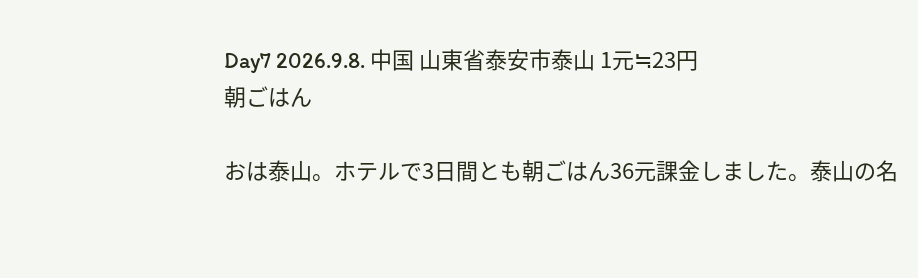Day7 2026.9.8. 中国 山東省泰安市泰山 1元≒23円
朝ごはん

おは泰山。ホテルで3日間とも朝ごはん36元課金しました。泰山の名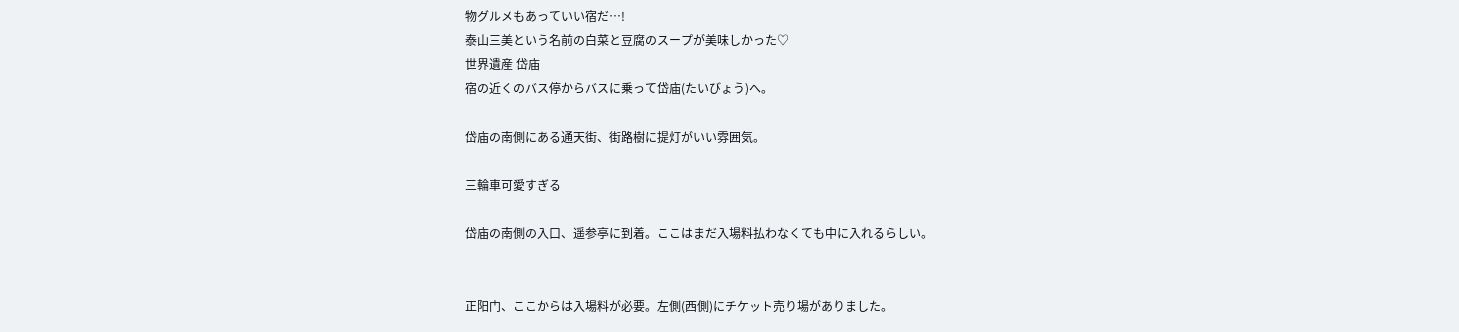物グルメもあっていい宿だ…!
泰山三美という名前の白菜と豆腐のスープが美味しかった♡
世界遺産 岱庙
宿の近くのバス停からバスに乗って岱庙(たいびょう)へ。

岱庙の南側にある通天街、街路樹に提灯がいい雰囲気。

三輪車可愛すぎる

岱庙の南側の入口、遥参亭に到着。ここはまだ入場料払わなくても中に入れるらしい。


正阳门、ここからは入場料が必要。左側(西側)にチケット売り場がありました。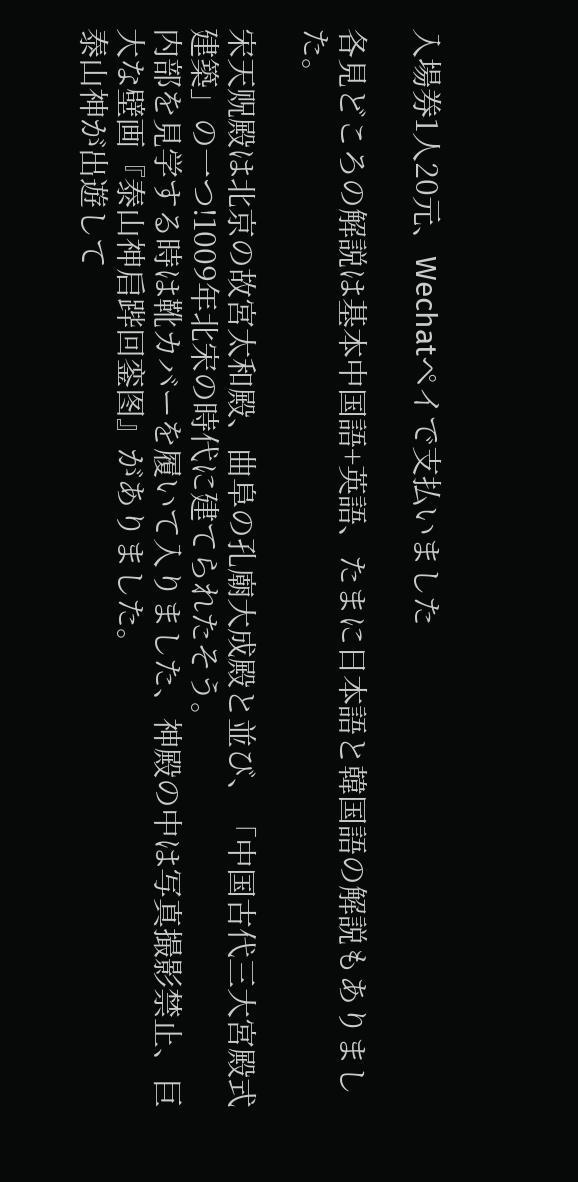入場券1人20元、Wechatペイで支払いました

各見どころの解説は基本中国語+英語、たまに日本語と韓国語の解説もありました。

宋天贶殿は北京の故宮太和殿、曲阜の孔廟大成殿と並び、「中国古代三大宮殿式建築」の一つ!1009年北宋の時代に建てられたそう。
内部を見学する時は靴カバーを履いて入りました、神殿の中は写真撮影禁止、巨大な壁画『泰山神启跸回銮图』がありました。
泰山神が出遊して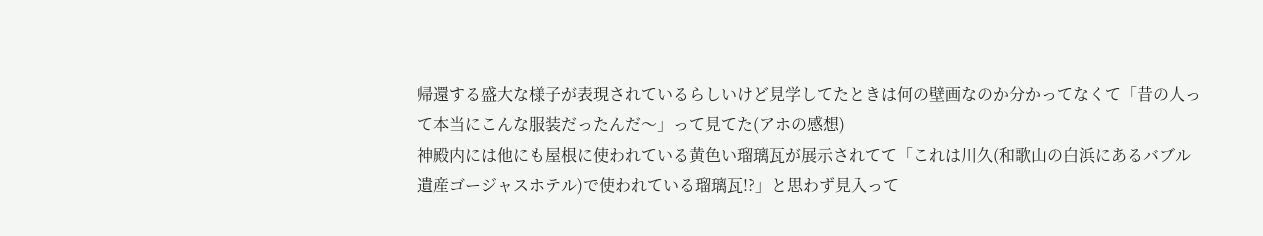帰還する盛大な様子が表現されているらしいけど見学してたときは何の壁画なのか分かってなくて「昔の人って本当にこんな服装だったんだ〜」って見てた(アホの感想)
神殿内には他にも屋根に使われている黄色い瑠璃瓦が展示されてて「これは川久(和歌山の白浜にあるバブル遺産ゴージャスホテル)で使われている瑠璃瓦!?」と思わず見入って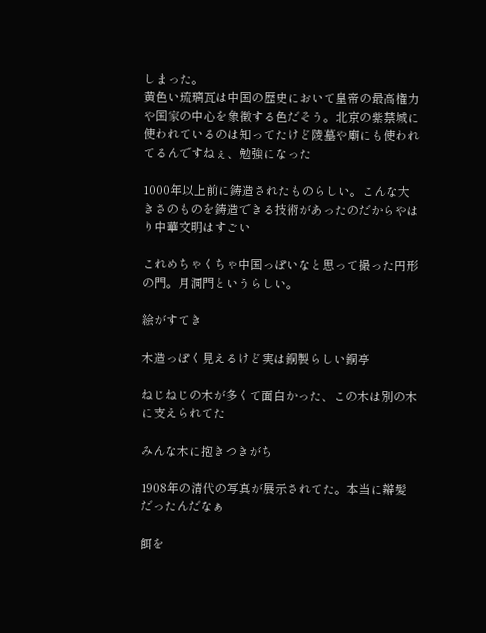しまった。
黄色い琉璃瓦は中国の歴史において皇帝の最高権力や国家の中心を象徴する色だそう。北京の紫禁城に使われているのは知ってたけど陵墓や廟にも使われてるんですねぇ、勉強になった

1000年以上前に鋳造されたものらしい。こんな大きさのものを鋳造できる技術があったのだからやはり中華文明はすごい

これめちゃくちゃ中国っぽいなと思って撮った円形の門。月洞門というらしい。

絵がすてき

木造っぽく見えるけど実は銅製らしい銅亭

ねじねじの木が多くて面白かった、この木は別の木に支えられてた

みんな木に抱きつきがち

1908年の清代の写真が展示されてた。本当に辮髪だったんだなぁ

餌を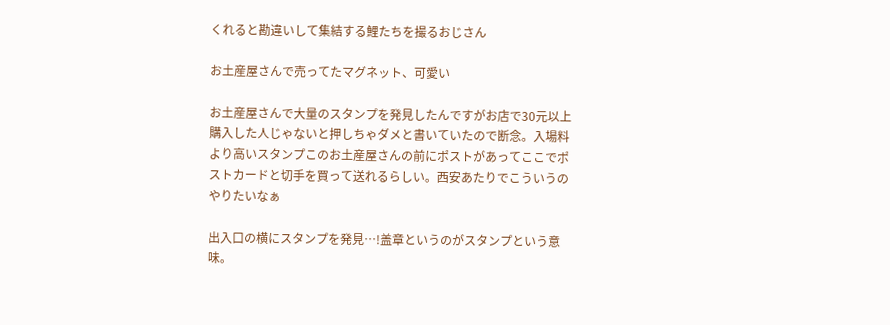くれると勘違いして集結する鯉たちを撮るおじさん

お土産屋さんで売ってたマグネット、可愛い

お土産屋さんで大量のスタンプを発見したんですがお店で30元以上購入した人じゃないと押しちゃダメと書いていたので断念。入場料より高いスタンプこのお土産屋さんの前にポストがあってここでポストカードと切手を買って送れるらしい。西安あたりでこういうのやりたいなぁ

出入口の横にスタンプを発見…!盖章というのがスタンプという意味。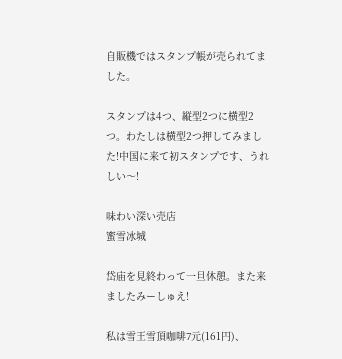自販機ではスタンプ帳が売られてました。

スタンプは4つ、縦型2つに横型2つ。わたしは横型2つ押してみました!中国に来て初スタンプです、うれしい〜!

味わい深い売店
蜜雪冰城

岱庙を見終わって一旦休憩。また来ましたみーしゅえ!

私は雪王雪頂咖啡7元(161円)、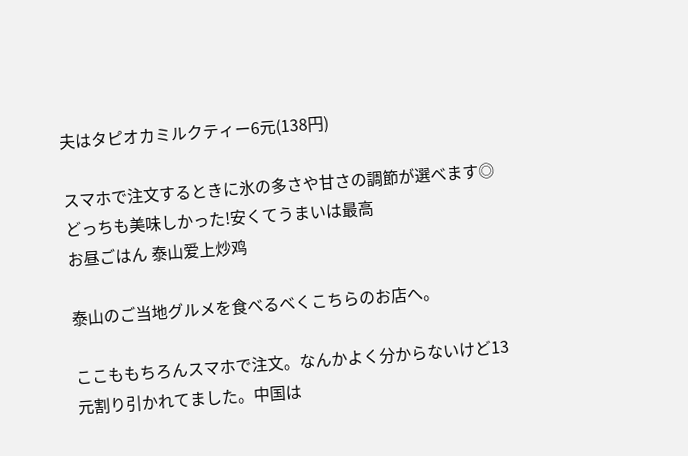夫はタピオカミルクティー6元(138円)

スマホで注文するときに氷の多さや甘さの調節が選べます◎どっちも美味しかった!安くてうまいは最高
お昼ごはん 泰山爱上炒鸡

泰山のご当地グルメを食べるべくこちらのお店へ。

ここももちろんスマホで注文。なんかよく分からないけど13元割り引かれてました。中国は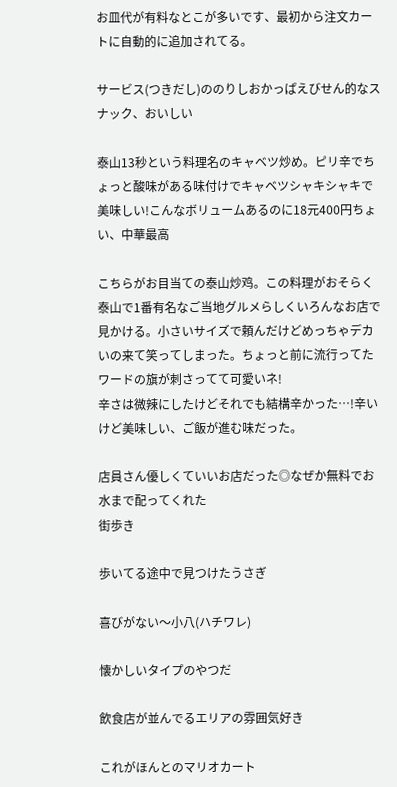お皿代が有料なとこが多いです、最初から注文カートに自動的に追加されてる。

サービス(つきだし)ののりしおかっぱえびせん的なスナック、おいしい

泰山13秒という料理名のキャベツ炒め。ピリ辛でちょっと酸味がある味付けでキャベツシャキシャキで美味しい!こんなボリュームあるのに18元400円ちょい、中華最高

こちらがお目当ての泰山炒鸡。この料理がおそらく泰山で1番有名なご当地グルメらしくいろんなお店で見かける。小さいサイズで頼んだけどめっちゃデカいの来て笑ってしまった。ちょっと前に流行ってたワードの旗が刺さってて可愛いネ!
辛さは微辣にしたけどそれでも結構辛かった…!辛いけど美味しい、ご飯が進む味だった。

店員さん優しくていいお店だった◎なぜか無料でお水まで配ってくれた
街歩き

歩いてる途中で見つけたうさぎ

喜びがない〜小八(ハチワレ)

懐かしいタイプのやつだ

飲食店が並んでるエリアの雰囲気好き

これがほんとのマリオカート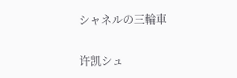シャネルの三輪車

许凯シュ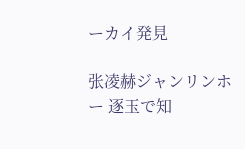ーカイ発見

张凌赫ジャンリンホー 逐玉で知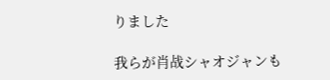りました

我らが肖战シャオジャンも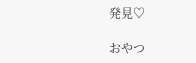発見♡

おやつ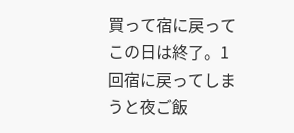買って宿に戻ってこの日は終了。1回宿に戻ってしまうと夜ご飯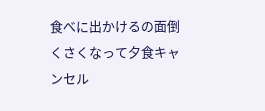食べに出かけるの面倒くさくなって夕食キャンセル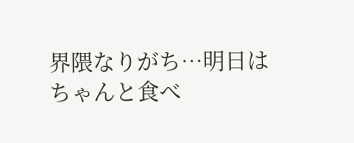界隈なりがち…明日はちゃんと食べ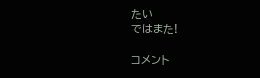たい
ではまた!

コメント